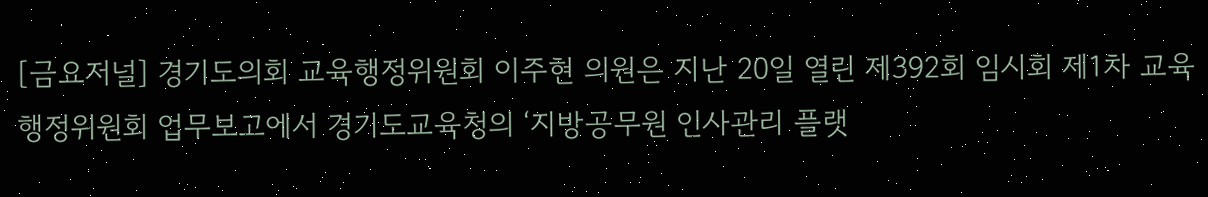[금요저널] 경기도의회 교육행정위원회 이주현 의원은 지난 20일 열린 제392회 임시회 제1차 교육행정위원회 업무보고에서 경기도교육청의 ‘지방공무원 인사관리 플랫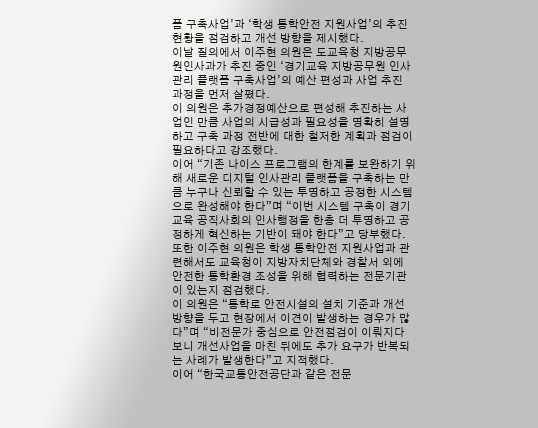폼 구축사업’과 ‘학생 통학안전 지원사업’의 추진 현황을 점검하고 개선 방향을 제시했다.
이날 질의에서 이주현 의원은 도교육청 지방공무원인사과가 추진 중인 ‘경기교육 지방공무원 인사관리 플랫폼 구축사업’의 예산 편성과 사업 추진 과정을 먼저 살폈다.
이 의원은 추가경정예산으로 편성해 추진하는 사업인 만큼 사업의 시급성과 필요성을 명확히 설명하고 구축 과정 전반에 대한 철저한 계획과 점검이 필요하다고 강조했다.
이어 “기존 나이스 프로그램의 한계를 보완하기 위해 새로운 디지털 인사관리 플랫폼을 구축하는 만큼 누구나 신뢰할 수 있는 투명하고 공정한 시스템으로 완성해야 한다”며 “이번 시스템 구축이 경기교육 공직사회의 인사행정을 한층 더 투명하고 공정하게 혁신하는 기반이 돼야 한다”고 당부했다.
또한 이주현 의원은 학생 통학안전 지원사업과 관련해서도 교육청이 지방자치단체와 경찰서 외에 안전한 통학환경 조성을 위해 협력하는 전문기관이 있는지 점검했다.
이 의원은 “통학로 안전시설의 설치 기준과 개선 방향을 두고 현장에서 이견이 발생하는 경우가 많다”며 “비전문가 중심으로 안전점검이 이뤄지다 보니 개선사업을 마친 뒤에도 추가 요구가 반복되는 사례가 발생한다”고 지적했다.
이어 “한국교통안전공단과 같은 전문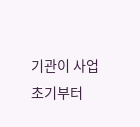기관이 사업 초기부터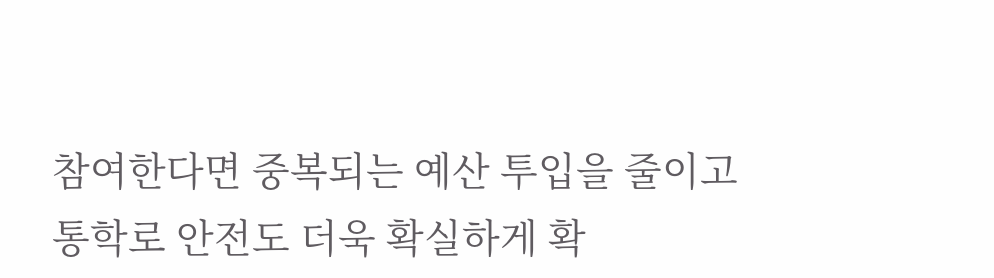참여한다면 중복되는 예산 투입을 줄이고 통학로 안전도 더욱 확실하게 확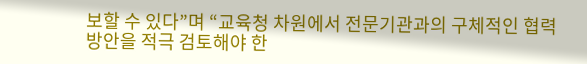보할 수 있다”며 “교육청 차원에서 전문기관과의 구체적인 협력 방안을 적극 검토해야 한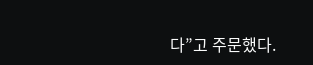다”고 주문했다.